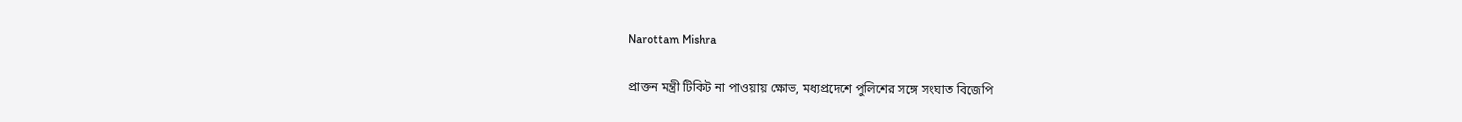Narottam Mishra

প্রাক্তন মন্ত্রী টিকিট না পাওয়ায় ক্ষোভ, মধ্যপ্রদেশে পুলিশের সঙ্গে সংঘাত বিজেপি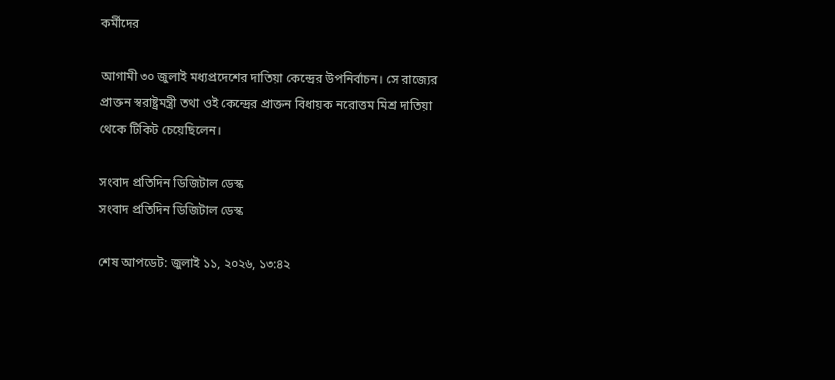কর্মীদের

আগামী ৩০ জুলাই মধ্যপ্রদেশের দাতিয়া কেন্দ্রের উপনির্বাচন। সে রাজ্যের প্রাক্তন স্বরাষ্ট্রমন্ত্রী তথা ওই কেন্দ্রের প্রাক্তন বিধায়ক নরোত্তম মিশ্র দাতিয়া থেকে টিকিট চেয়েছিলেন।

সংবাদ প্রতিদিন ডিজিটাল ডেস্ক
সংবাদ প্রতিদিন ডিজিটাল ডেস্ক

শেষ আপডেট: জুলাই ১১, ২০২৬, ১৩:৪২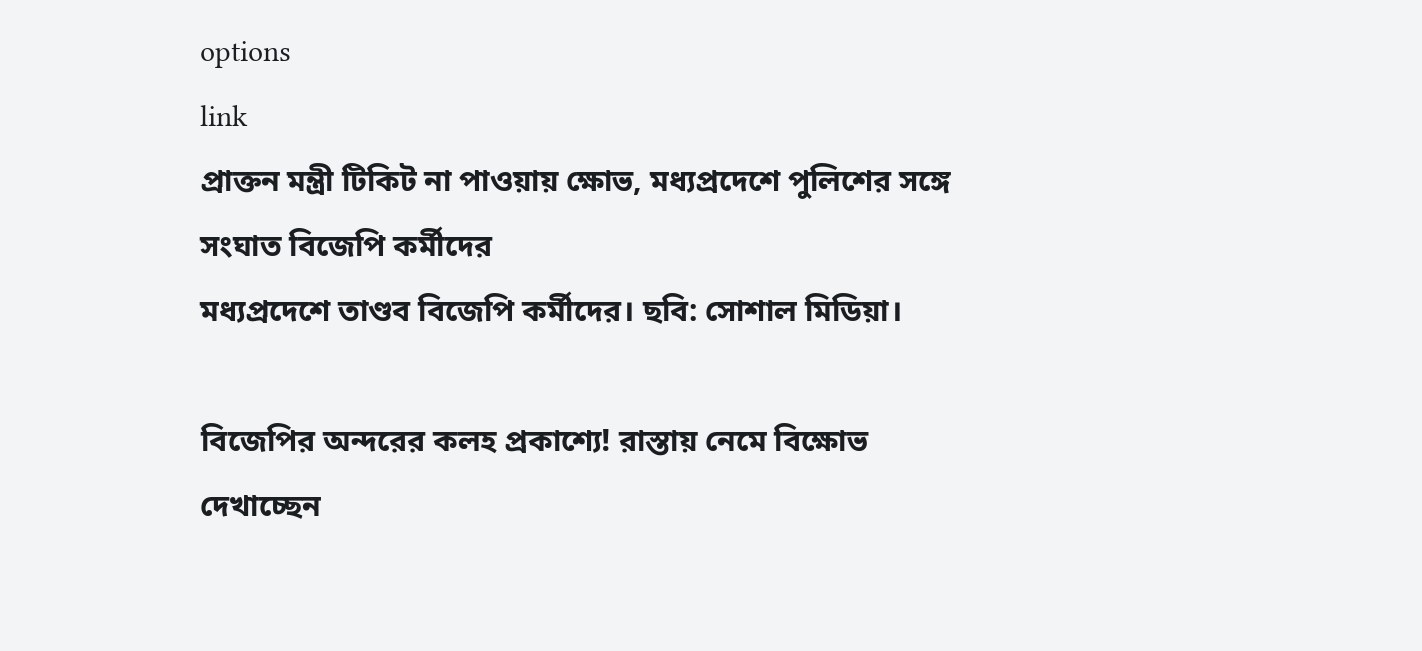options
link
প্রাক্তন মন্ত্রী টিকিট না পাওয়ায় ক্ষোভ, মধ্যপ্রদেশে পুলিশের সঙ্গে সংঘাত বিজেপি কর্মীদের
মধ্যপ্রদেশে তাণ্ডব বিজেপি কর্মীদের। ছবি: সোশাল মিডিয়া।

বিজেপির অন্দরের কলহ প্রকাশ্যে! রাস্তায় নেমে বিক্ষোভ দেখাচ্ছেন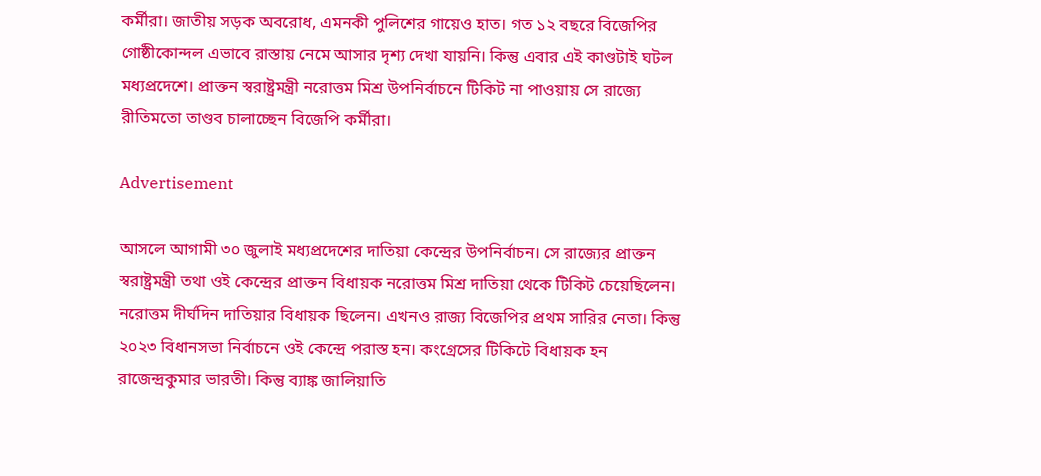কর্মীরা। জাতীয় সড়ক অবরোধ, এমনকী পুলিশের গায়েও হাত। গত ১২ বছরে বিজেপির গোষ্ঠীকোন্দল এভাবে রাস্তায় নেমে আসার দৃশ্য দেখা যায়নি। কিন্তু এবার এই কাণ্ডটাই ঘটল মধ্যপ্রদেশে। প্রাক্তন স্বরাষ্ট্রমন্ত্রী নরোত্তম মিশ্র উপনির্বাচনে টিকিট না পাওয়ায় সে রাজ্যে রীতিমতো তাণ্ডব চালাচ্ছেন বিজেপি কর্মীরা।

Advertisement

আসলে আগামী ৩০ জুলাই মধ্যপ্রদেশের দাতিয়া কেন্দ্রের উপনির্বাচন। সে রাজ্যের প্রাক্তন স্বরাষ্ট্রমন্ত্রী তথা ওই কেন্দ্রের প্রাক্তন বিধায়ক নরোত্তম মিশ্র দাতিয়া থেকে টিকিট চেয়েছিলেন। নরোত্তম দীর্ঘদিন দাতিয়ার বিধায়ক ছিলেন। এখনও রাজ্য বিজেপির প্রথম সারির নেতা। কিন্তু ২০২৩ বিধানসভা নির্বাচনে ওই কেন্দ্রে পরাস্ত হন। কংগ্রেসের টিকিটে বিধায়ক হন রাজেন্দ্রকুমার ভারতী। কিন্তু ব্যাঙ্ক জালিয়াতি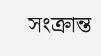সংক্রান্ত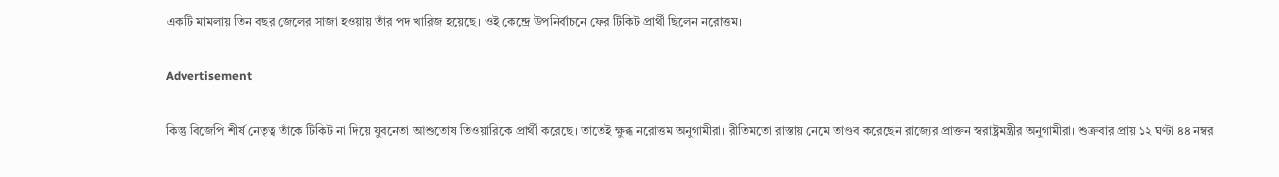একটি মামলায় তিন বছর জেলের সাজা হওয়ায় তাঁর পদ খারিজ হয়েছে। ওই কেন্দ্রে উপনির্বাচনে ফের টিকিট প্রার্থী ছিলেন নরোত্তম।

Advertisement

কিন্তু বিজেপি শীর্ষ নেতৃত্ব তাঁকে টিকিট না দিয়ে যুবনেতা আশুতোষ তিওয়ারিকে প্রার্থী করেছে। তাতেই ক্ষুব্ধ নরোত্তম অনুগামীরা। রীতিমতো রাস্তায় নেমে তাণ্ডব করেছেন রাজ্যের প্রাক্তন স্বরাষ্ট্রমন্ত্রীর অনুগামীরা। শুক্রবার প্রায় ১২ ঘণ্টা ৪৪ নম্বর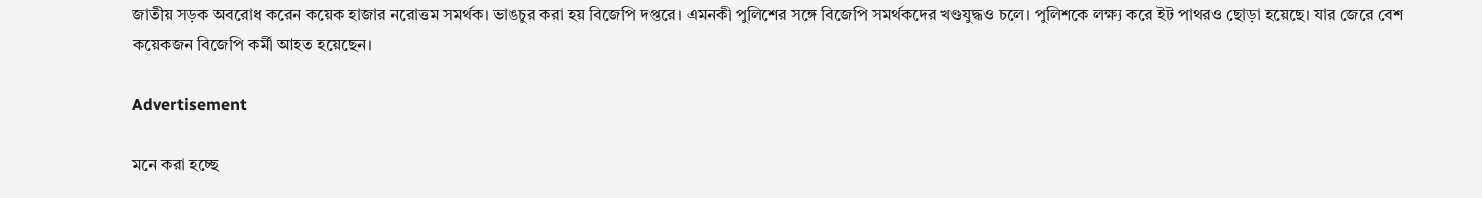জাতীয় সড়ক অবরোধ করেন কয়েক হাজার নরোত্তম সমর্থক। ভাঙচুর করা হয় বিজেপি দপ্তরে। এমনকী পুলিশের সঙ্গে বিজেপি সমর্থকদের খণ্ডযুদ্ধও চলে। পুলিশকে লক্ষ্য করে ইট পাথরও ছোড়া হয়েছে। যার জেরে বেশ কয়েকজন বিজেপি কর্মী আহত হয়েছেন।

Advertisement

মনে করা হচ্ছে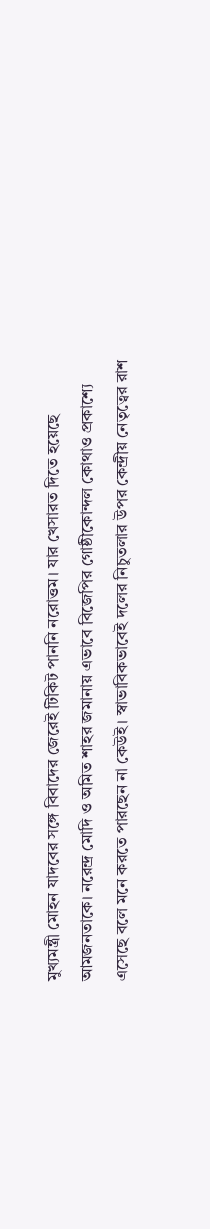মুখ্যমন্ত্রী মোহন যাদবের সঙ্গে বিবাদের জেরেই টিকিট পাননি নরোত্তম। যার খেসারত দিতে হয়েছে আমজনতাকে। নরেন্দ্র মোদি ও অমিত শাহর জমানায় এভাবে বিজেপির গোষ্ঠীকোন্দল কোথাও প্রকাশ্যে এসেছে বলে মনে করতে পারছেন না কেউই। স্বাভাবিকভাবেই দলের নিচুতলার উপর কেন্দ্রীয় নেতৃত্বের রাশ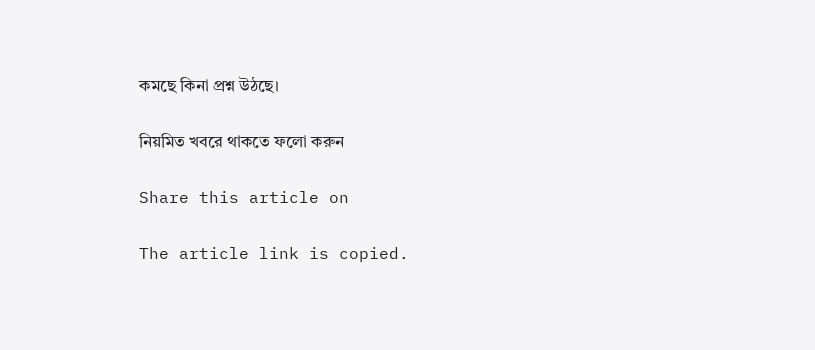কমছে কিনা প্রশ্ন উঠছে।

নিয়মিত খবরে থাকতে ফলো করুন

Share this article on

The article link is copied.